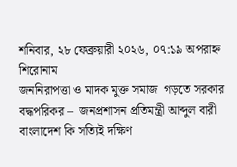শনিবার, ২৮ ফেব্রুয়ারী ২০২৬, ০৭:১৯ অপরাহ্ন
শিরোনাম
জননিরাপত্তা ও মাদক মুক্ত সমাজ  গড়তে সরকার বদ্ধপরিকর –  জনপ্রশাসন প্রতিমন্ত্রী আব্দুল বারী বাংলাদেশ কি সত্যিই দক্ষিণ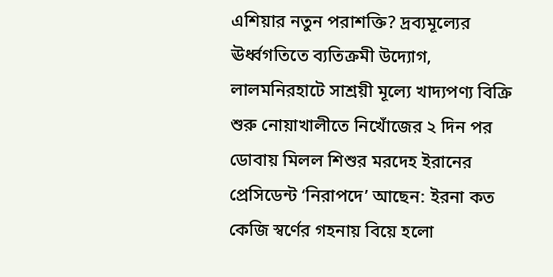এশিয়ার নতুন পরাশক্তি? দ্রব্যমূল্যের ঊর্ধ্বগতিতে ব্যতিক্রমী উদ্যোগ, লালমনিরহাটে সাশ্রয়ী মূল্যে খাদ্যপণ্য বিক্রি শুরু নোয়াখালীতে নিখোঁজের ২ দিন পর ডোবায় মিলল শিশুর মরদেহ ইরানের প্রেসিডেন্ট ‘নিরাপদে’ আছেন: ইরনা কত কেজি স্বর্ণের গহনায় বিয়ে হলো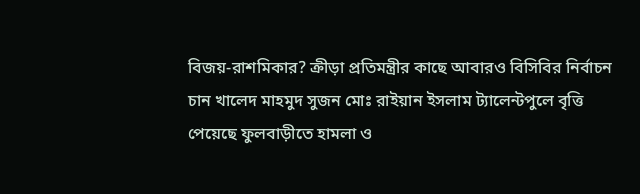বিজয়-রাশমিকার? ক্রীড়া প্রতিমন্ত্রীর কাছে আবারও বিসিবির নির্বাচন চান খালেদ মাহমুদ সুজন মোঃ রাইয়ান ইসলাম ট্যালেন্টপুলে বৃত্তি পেয়েছে ফুলবাড়ীতে হামলা ও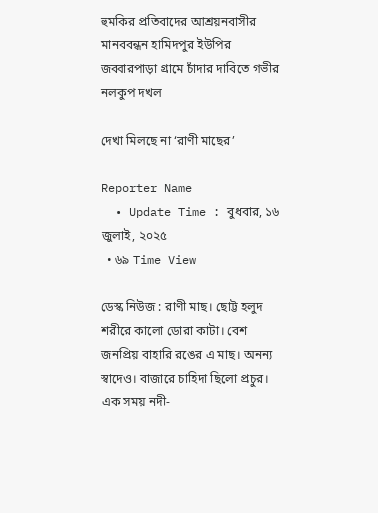হুমকির প্রতিবাদের আশ্রয়নবাসীর মানববন্ধন হামিদপুর ইউপির জব্বারপাড়া গ্রামে চাঁদার দাবিতে গভীর নলকুপ দখল

দেখা মিলছে না ‘রাণী মাছের’

Reporter Name
  • Update Time : বুধবার, ১৬ জুলাই, ২০২৫
  • ৬৯ Time View

ডেস্ক নিউজ : রাণী মাছ। ছোট্ট হলুদ শরীরে কালো ডোরা কাটা। বেশ জনপ্রিয় বাহারি রঙের এ মাছ। অনন্য স্বাদেও। বাজারে চাহিদা ছিলো প্রচুর। এক সময় নদী-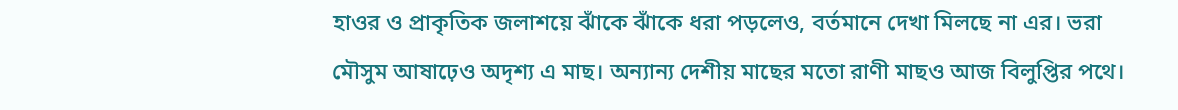হাওর ও প্রাকৃতিক জলাশয়ে ঝাঁকে ঝাঁকে ধরা পড়লেও, বর্তমানে দেখা মিলছে না এর। ভরা মৌসুম আষাঢ়েও অদৃশ্য এ মাছ। অন্যান্য দেশীয় মাছের মতো রাণী মাছও আজ বিলুপ্তির পথে।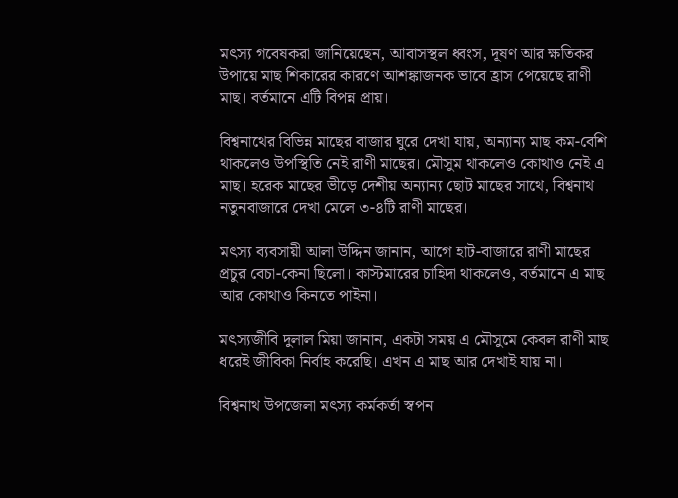মৎস্য গবেষকরা জানিয়েছেন, আবাসস্থল ধ্বংস, দূষণ আর ক্ষতিকর উপায়ে মাছ শিকারের কারণে আশঙ্কাজনক ভাবে হ্রাস পেয়েছে রাণী মাছ। বর্তমানে এটি বিপন্ন প্রায়।

বিশ্বনাথের বিভিন্ন মাছের বাজার ঘুরে দেখা যায়, অন্যান্য মাছ কম-বেশি থাকলেও উপস্থিতি নেই রাণী মাছের। মৌসুম থাকলেও কোথাও নেই এ মাছ। হরেক মাছের ভীড়ে দেশীয় অন্যান্য ছোট মাছের সাথে, বিশ্বনাথ নতুনবাজারে দেখা মেলে ৩-৪টি রাণী মাছের।

মৎস্য ব্যবসায়ী আলা উদ্দিন জানান, আগে হাট-বাজারে রাণী মাছের প্রচুর বেচা-কেনা ছিলো। কাস্টমারের চাহিদা থাকলেও, বর্তমানে এ মাছ আর কোথাও কিনতে পাইনা।

মৎস্যজীবি দুলাল মিয়া জানান, একটা সময় এ মৌসুমে কেবল রাণী মাছ ধরেই জীবিকা নির্বাহ করেছি। এখন এ মাছ আর দেখাই যায় না।

বিশ্বনাথ উপজেলা মৎস্য কর্মকর্তা স্বপন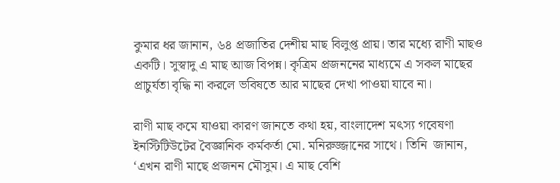কুমার ধর জানান, ৬৪ প্রজাতির দেশীয় মাছ বিলুপ্ত প্রায়। তার মধ্যে রাণী মাছও একটি। সুস্বাদু এ মাছ আজ বিপন্ন। কৃত্রিম প্রজননের মাধ্যমে এ সকল মাছের প্রাচুর্যতা বৃদ্ধি না করলে ভবিষতে আর মাছের দেখা পাওয়া যাবে না।

রাণী মাছ কমে যাওয়া কারণ জানতে কথা হয়, বাংলাদেশ মৎস্য গবেষণা ইনস্টিটিউটের বৈজ্ঞানিক কর্মকর্তা মো. মনিরুজ্জানের সাথে। তিনি  জানান, ‘এখন রাণী মাছে প্রজনন মৌসুম। এ মাছ বেশি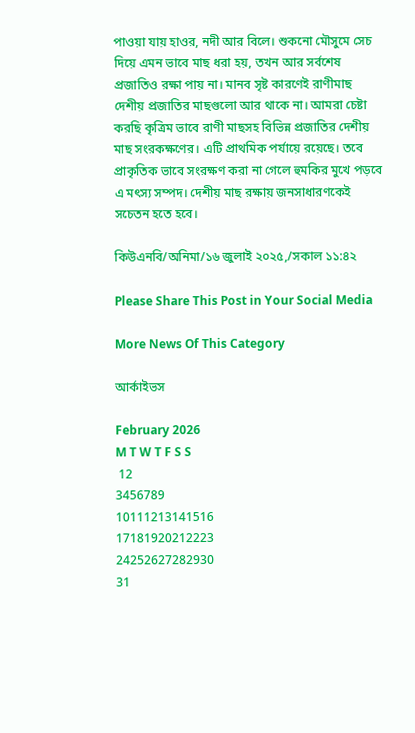পাওয়া যায় হাওর, নদী আর বিলে। শুকনো মৌসুমে সেচ দিয়ে এমন ভাবে মাছ ধরা হয়, তখন আর সর্বশেষ প্রজাতিও রক্ষা পায় না। মানব সৃষ্ট কারণেই রাণীমাছ দেশীয় প্রজাতির মাছগুলো আর থাকে না। আমরা চেষ্টা করছি কৃত্রিম ভাবে রাণী মাছসহ বিভিন্ন প্রজাতির দেশীয় মাছ সংরকক্ষণের। এটি প্রাথমিক পর্যায়ে রয়েছে। তবে প্রাকৃতিক ভাবে সংরক্ষণ করা না গেলে হুমকির মুখে পড়বে এ মৎস্য সম্পদ। দেশীয় মাছ রক্ষায় জনসাধারণকেই সচেতন হতে হবে।

কিউএনবি/অনিমা/১৬ জুলাই ২০২৫,/সকাল ১১:৪২

Please Share This Post in Your Social Media

More News Of This Category

আর্কাইভস

February 2026
M T W T F S S
 12
3456789
10111213141516
17181920212223
24252627282930
31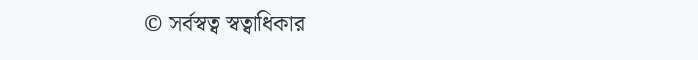© সর্বস্বত্ব স্বত্বাধিকার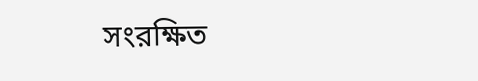সংরক্ষিত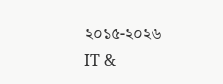২০১৫-২০২৬
IT &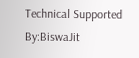Technical Supported By:BiswaJit